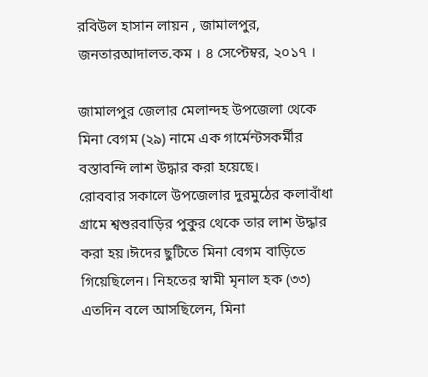রবিউল হাসান লায়ন , জামালপুর,
জনতারআদালত.কম । ৪ সেপ্টেম্বর, ২০১৭ ।

জামালপুর জেলার মেলান্দহ উপজেলা থেকে মিনা বেগম (২৯) নামে এক গার্মেন্টসকর্মীর বস্তাবন্দি লাশ উদ্ধার করা হয়েছে।
রোববার সকালে উপজেলার দুরমুঠের কলাবাঁধা গ্রামে শ্বশুরবাড়ির পুকুর থেকে তার লাশ উদ্ধার করা হয়।ঈদের ছুটিতে মিনা বেগম বাড়িতে গিয়েছিলেন। নিহতের স্বামী মৃনাল হক (৩৩) এতদিন বলে আসছিলেন, মিনা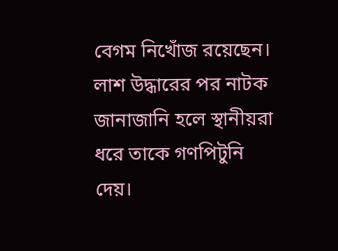বেগম নিখোঁজ রয়েছেন। লাশ উদ্ধারের পর নাটক জানাজানি হলে স্থানীয়রা ধরে তাকে গণপিটুনি দেয়।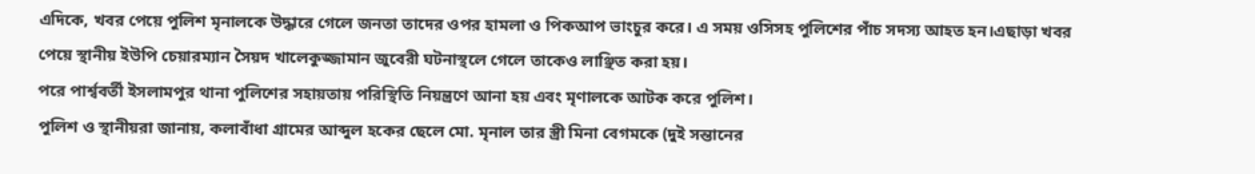এদিকে, খবর পেয়ে পুলিশ মৃনালকে উদ্ধারে গেলে জনতা তাদের ওপর হামলা ও পিকআপ ভাংচুর করে। এ সময় ওসিসহ পুলিশের পাঁচ সদস্য আহত হন।এছাড়া খবর পেয়ে স্থানীয় ইউপি চেয়ারম্যান সৈয়দ খালেকুজ্জামান জুবেরী ঘটনাস্থলে গেলে তাকেও লাঞ্ছিত করা হয়।
পরে পার্শ্ববর্তী ইসলামপুর থানা পুলিশের সহায়তায় পরিস্থিতি নিয়ন্ত্রণে আনা হয় এবং মৃণালকে আটক করে পুলিশ।
পুলিশ ও স্থানীয়রা জানায়, কলাবাঁধা গ্রামের আব্দুল হকের ছেলে মো. মৃনাল তার স্ত্রী মিনা বেগমকে (দুই সন্তানের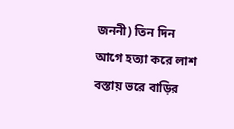জননী) তিন দিন আগে হত্যা করে লাশ বস্তায় ভরে বাড়ির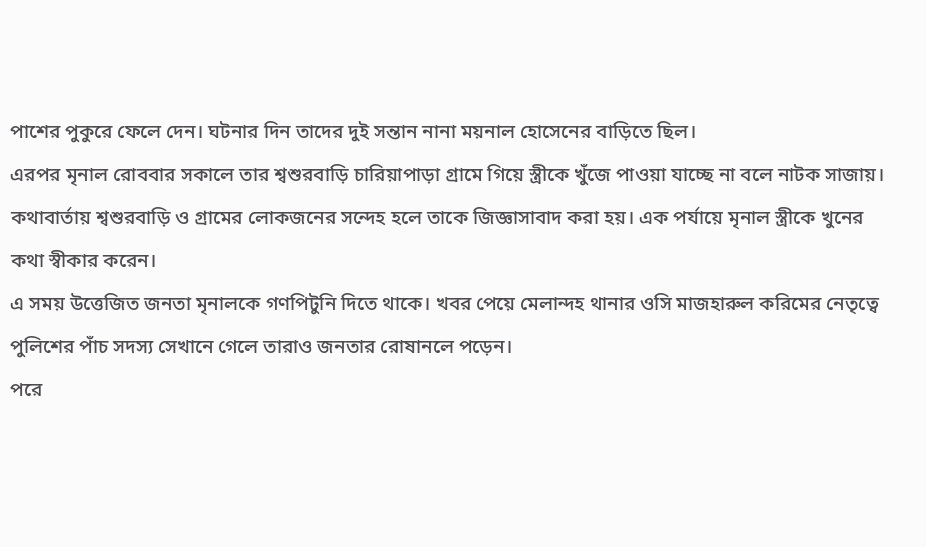পাশের পুকুরে ফেলে দেন। ঘটনার দিন তাদের দুই সন্তান নানা ময়নাল হোসেনের বাড়িতে ছিল।
এরপর মৃনাল রোববার সকালে তার শ্বশুরবাড়ি চারিয়াপাড়া গ্রামে গিয়ে স্ত্রীকে খুঁজে পাওয়া যাচ্ছে না বলে নাটক সাজায়।
কথাবার্তায় শ্বশুরবাড়ি ও গ্রামের লোকজনের সন্দেহ হলে তাকে জিজ্ঞাসাবাদ করা হয়। এক পর্যায়ে মৃনাল স্ত্রীকে খুনের কথা স্বীকার করেন।
এ সময় উত্তেজিত জনতা মৃনালকে গণপিটুনি দিতে থাকে। খবর পেয়ে মেলান্দহ থানার ওসি মাজহারুল করিমের নেতৃত্বে পুলিশের পাঁচ সদস্য সেখানে গেলে তারাও জনতার রোষানলে পড়েন।
পরে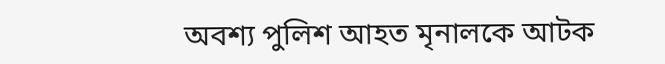অবশ্য পুলিশ আহত মৃনালকে আটক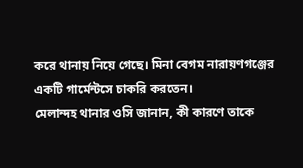করে থানায় নিয়ে গেছে। মিনা বেগম নারায়ণগঞ্জের একটি গার্মেন্টসে চাকরি করতেন।
মেলান্দহ থানার ওসি জানান, কী কারণে তাকে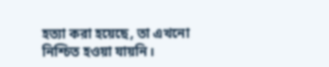হত্যা করা হয়েছে, তা এখনো নিশ্চিত হওয়া যায়নি।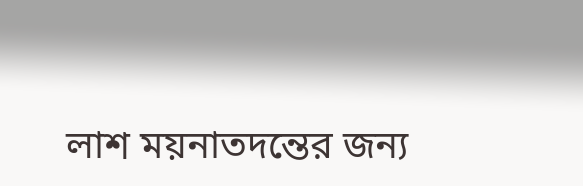লাশ ময়নাতদন্তের জন্য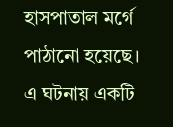হাসপাতাল মর্গে পাঠানো হয়েছে।
এ ঘটনায় একটি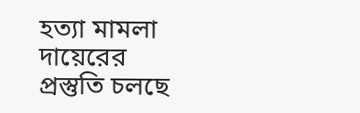হত্যা মামলা দায়েরের প্রস্তুতি চলছে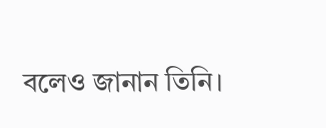বলেও জানান তিনি।